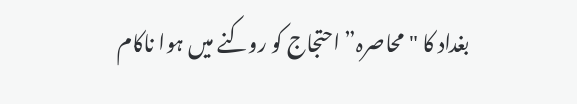بغداد کا "محاصرہ” احتجاج کو روکنے میں ہوا ناکام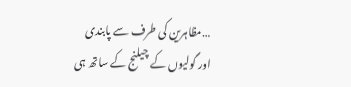…مظاہرین کی طرف سے پابندی اور گولیوں کے چیلنج کے ساتھ ہی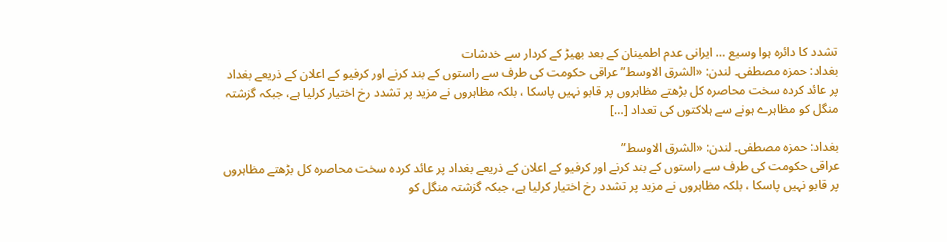تشدد کا دائرہ ہوا وسیع … ایرانی عدم اطمینان کے بعد بھیڑ کے کردار سے خدشات
بغداد: حمزہ مصطفی۔ لندن: «الشرق الاوسط” عراقی حکومت کی طرف سے راستوں کے بند کرنے اور کرفیو کے اعلان کے ذریعے بغداد پر عائد کردہ سخت محاصرہ کل بڑھتے مظاہروں پر قابو نہیں پاسکا ، بلکہ مظاہروں نے مزید پر تشدد رخ اختیار کرلیا ہے، جبکہ گزشتہ منگل کو مظاہرے ہونے سے ہلاکتوں کی تعداد […]

بغداد: حمزہ مصطفی۔ لندن: «الشرق الاوسط”
عراقی حکومت کی طرف سے راستوں کے بند کرنے اور کرفیو کے اعلان کے ذریعے بغداد پر عائد کردہ سخت محاصرہ کل بڑھتے مظاہروں پر قابو نہیں پاسکا ، بلکہ مظاہروں نے مزید پر تشدد رخ اختیار کرلیا ہے، جبکہ گزشتہ منگل کو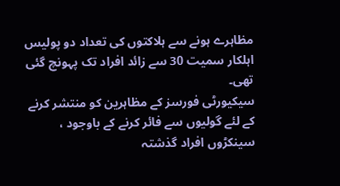مظاہرے ہونے سے ہلاکتوں کی تعداد دو پولیس اہلکار سمیت 30 سے زائد افراد تک پہونچ گئی تھی۔
سیکیورٹی فورسز کے مظاہرین کو منتشر کرنے کے لئے گولیوں سے فائر کرنے کے باوجود ، سینکڑوں افراد گذشتہ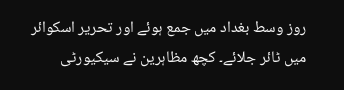روز وسط بغداد میں جمع ہوئے اور تحریر اسکوائر میں ٹائر جلائے۔ کچھ مظاہرین نے سیکیورٹی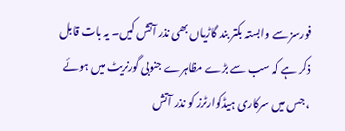فورسز سے وابستہ بکتر بند گاڑیاں بھی نذر آتش کیں۔ یہ بات قابل ذکر ہے کہ سب سے بڑے مظاہرے جنوبی گورنریٹ میں ہوئے ، جس میں سرکاری ہیڈکوارٹرز کو نذر آتش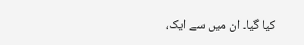کیا گیا۔ ان میں سے ایک،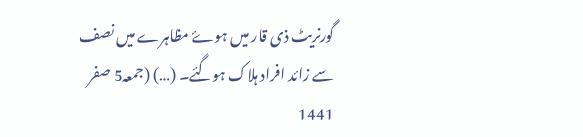گورنریٹ ذی قار میں ہوۓ مظاہرے میں نصف سے زائد افراد ہلاک ہوگئے۔ (…) (جمعہ5 صفر 1441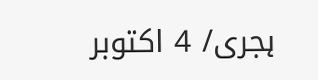ہجرى/ 4 اکتوبر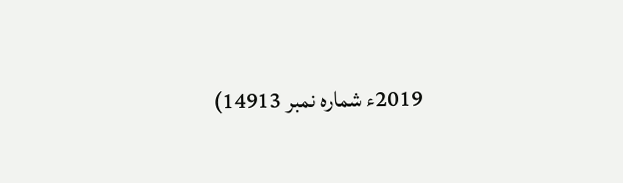2019ء شماره نمبر 14913)